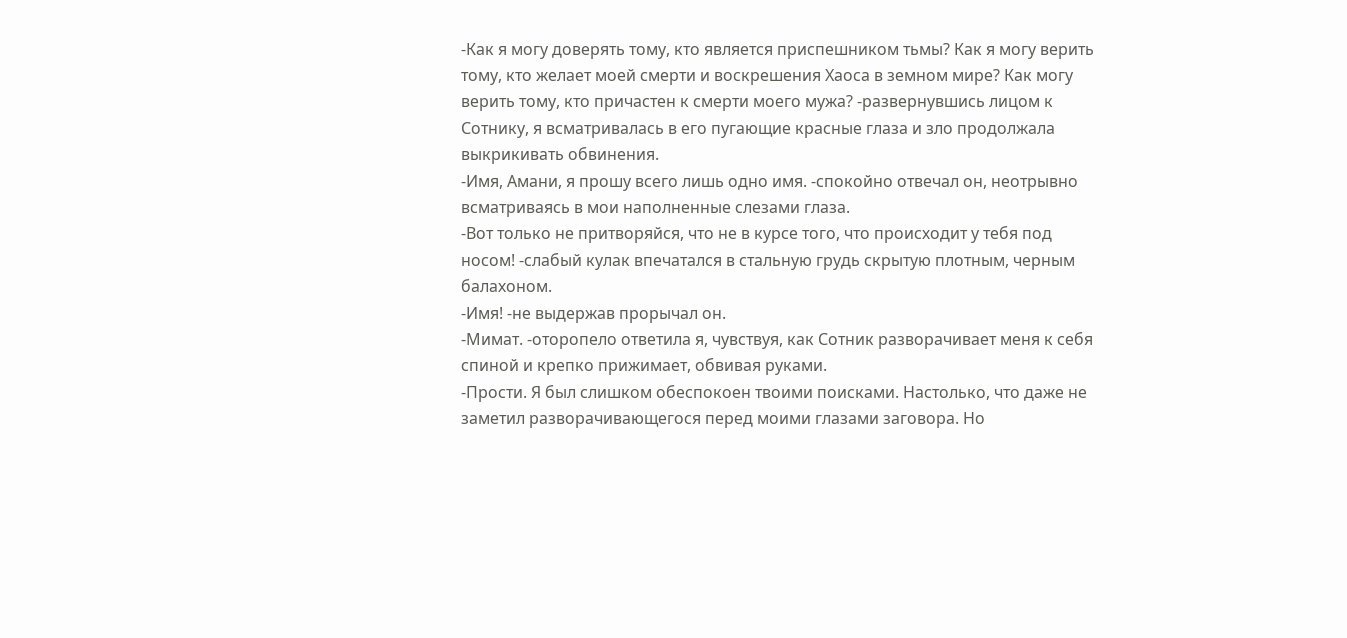-Как я могу доверять тому, кто является приспешником тьмы? Как я могу верить тому, кто желает моей смерти и воскрешения Хаоса в земном мире? Как могу верить тому, кто причастен к смерти моего мужа? -развернувшись лицом к Сотнику, я всматривалась в его пугающие красные глаза и зло продолжала выкрикивать обвинения.
-Имя, Амани, я прошу всего лишь одно имя. -спокойно отвечал он, неотрывно всматриваясь в мои наполненные слезами глаза.
-Вот только не притворяйся, что не в курсе того, что происходит у тебя под носом! -слабый кулак впечатался в стальную грудь скрытую плотным, черным балахоном.
-Имя! -не выдержав прорычал он.
-Мимат. -оторопело ответила я, чувствуя, как Сотник разворачивает меня к себя спиной и крепко прижимает, обвивая руками.
-Прости. Я был слишком обеспокоен твоими поисками. Настолько, что даже не заметил разворачивающегося перед моими глазами заговора. Но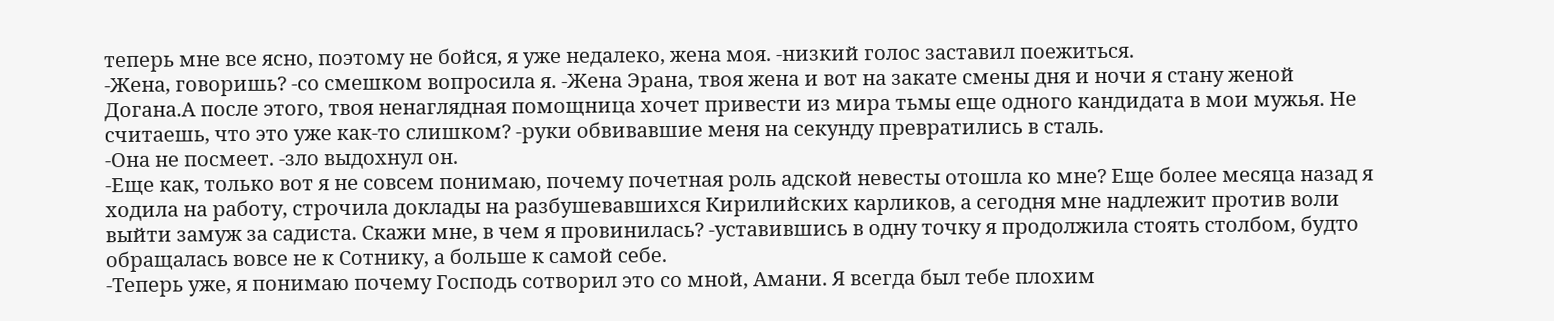теперь мне все ясно, поэтому не бойся, я уже недалеко, жена моя. -низкий голос заставил поежиться.
-Жена, говоришь? -со смешком вопросила я. -Жена Эрана, твоя жена и вот на закате смены дня и ночи я стану женой Догана.А после этого, твоя ненаглядная помощница хочет привести из мира тьмы еще одного кандидата в мои мужья. Не считаешь, что это уже как-то слишком? -руки обвивавшие меня на секунду превратились в сталь.
-Она не посмеет. -зло выдохнул он.
-Еще как, только вот я не совсем понимаю, почему почетная роль адской невесты отошла ко мне? Еще более месяца назад я ходила на работу, строчила доклады на разбушевавшихся Кирилийских карликов, а сегодня мне надлежит против воли выйти замуж за садиста. Скажи мне, в чем я провинилась? -уставившись в одну точку я продолжила стоять столбом, будто обращалась вовсе не к Сотнику, а больше к самой себе.
-Теперь уже, я понимаю почему Господь сотворил это со мной, Амани. Я всегда был тебе плохим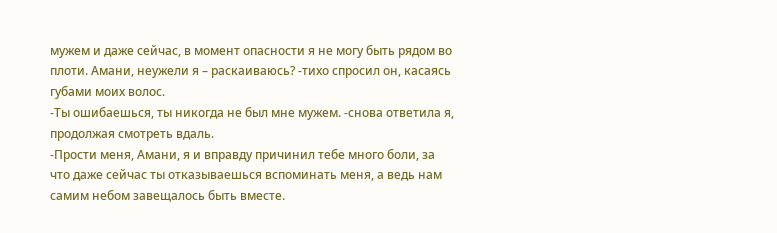мужем и даже сейчас, в момент опасности я не могу быть рядом во плоти. Амани, неужели я – раскаиваюсь? -тихо спросил он, касаясь губами моих волос.
-Ты ошибаешься, ты никогда не был мне мужем. -снова ответила я, продолжая смотреть вдаль.
-Прости меня, Амани, я и вправду причинил тебе много боли, за что даже сейчас ты отказываешься вспоминать меня, а ведь нам самим небом завещалось быть вместе.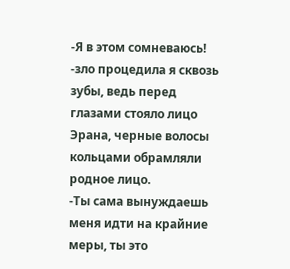-Я в этом сомневаюсь! -зло процедила я сквозь зубы, ведь перед глазами стояло лицо Эрана, черные волосы кольцами обрамляли родное лицо.
-Ты сама вынуждаешь меня идти на крайние меры, ты это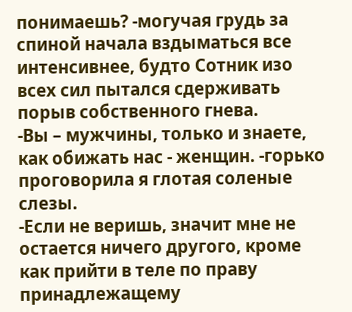понимаешь? -могучая грудь за спиной начала вздыматься все интенсивнее, будто Сотник изо всех сил пытался сдерживать порыв собственного гнева.
-Вы – мужчины, только и знаете, как обижать нас - женщин. -горько проговорила я глотая соленые слезы.
-Если не веришь, значит мне не остается ничего другого, кроме как прийти в теле по праву принадлежащему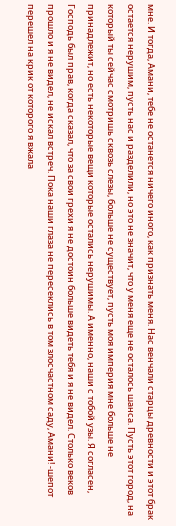мне. И тогда, Амани, тебе не останется ничего иного, как признать меня. Нас венчали старцы древности и этот брак остается нерушим, пусть нас и разделили, но это не значит, что у меня еще не осталось шанса. Пусть этот город, на который ты сейчас смотришь сквозь слезы, больше не существует, пусть моя империя мне больше не принадлежит, но есть некоторые вещи которые остались нерушимы. А именно, наши с тобой узы. Я согласен, Господь был прав, когда сказал, что за свои грехи я не достоин больше видеть тебя и я не видел. Столько веков прошло и я не видел, не искал встреч. Пока наши глаза не пересеклись в том злосчастном саду, Амани! -шепот перешел на крик от которого я вжала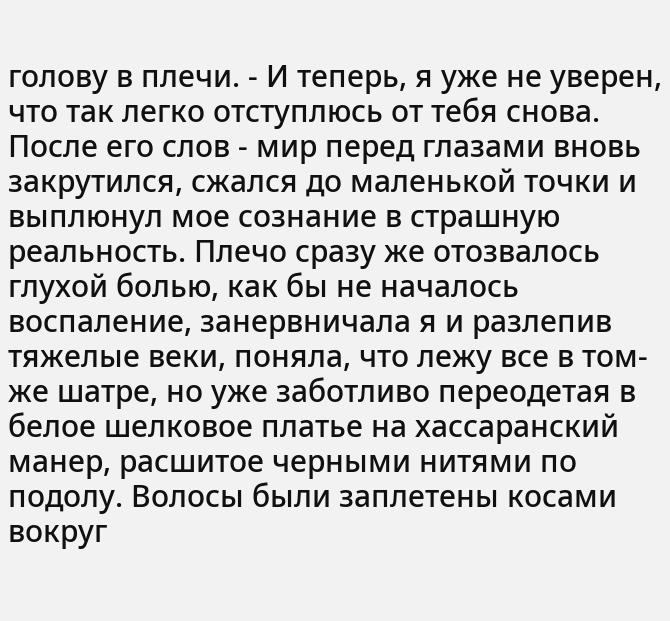голову в плечи. - И теперь, я уже не уверен, что так легко отступлюсь от тебя снова.
После его слов - мир перед глазами вновь закрутился, сжался до маленькой точки и выплюнул мое сознание в страшную реальность. Плечо сразу же отозвалось глухой болью, как бы не началось воспаление, занервничала я и разлепив тяжелые веки, поняла, что лежу все в том-же шатре, но уже заботливо переодетая в белое шелковое платье на хассаранский манер, расшитое черными нитями по подолу. Волосы были заплетены косами вокруг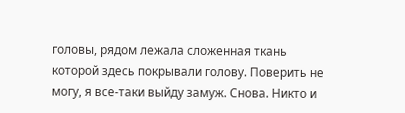головы, рядом лежала сложенная ткань которой здесь покрывали голову. Поверить не могу, я все-таки выйду замуж. Снова. Никто и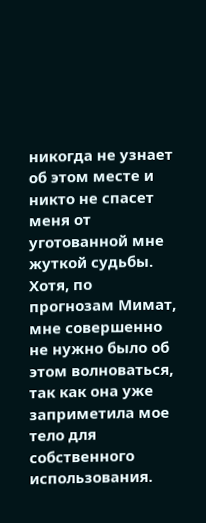никогда не узнает об этом месте и никто не спасет меня от уготованной мне жуткой судьбы. Хотя, по прогнозам Мимат, мне совершенно не нужно было об этом волноваться, так как она уже заприметила мое тело для собственного использования.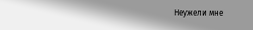Неужели мне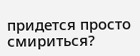придется просто смириться?